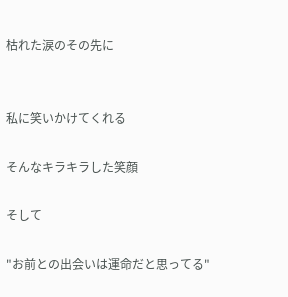枯れた涙のその先に


私に笑いかけてくれる

そんなキラキラした笑顔

そして

"お前との出会いは運命だと思ってる"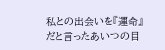私との出会いを『運命』だと言ったあいつの目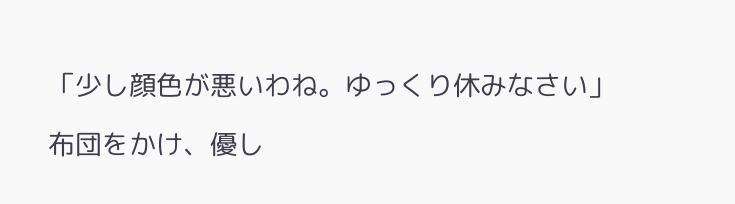「少し顔色が悪いわね。ゆっくり休みなさい」

布団をかけ、優し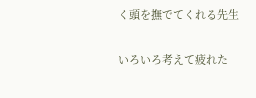く頭を撫でてくれる先生

いろいろ考えて疲れた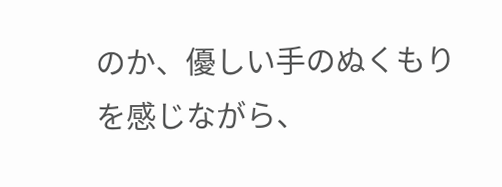のか、優しい手のぬくもりを感じながら、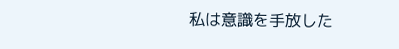私は意識を手放した